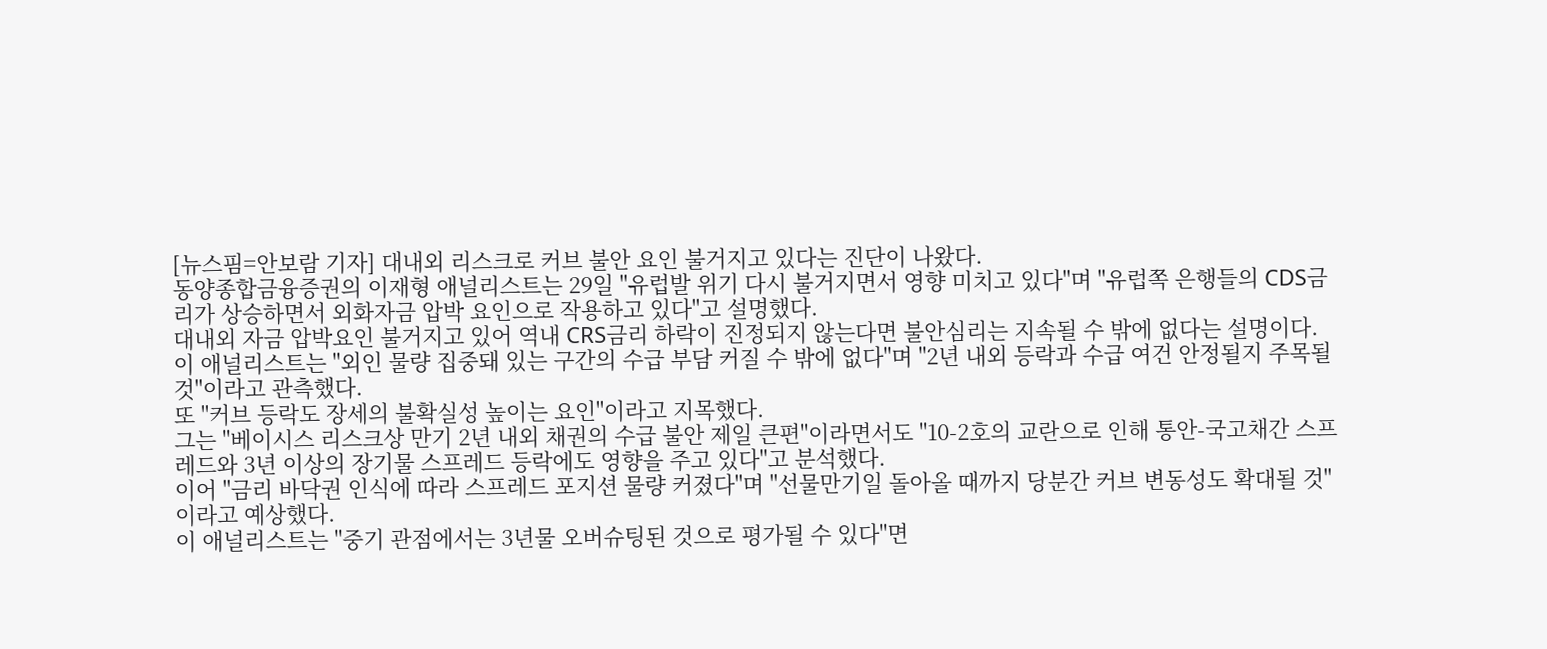[뉴스핌=안보람 기자] 대내외 리스크로 커브 불안 요인 불거지고 있다는 진단이 나왔다.
동양종합금융증권의 이재형 애널리스트는 29일 "유럽발 위기 다시 불거지면서 영향 미치고 있다"며 "유럽쪽 은행들의 CDS금리가 상승하면서 외화자금 압박 요인으로 작용하고 있다"고 설명했다.
대내외 자금 압박요인 불거지고 있어 역내 CRS금리 하락이 진정되지 않는다면 불안심리는 지속될 수 밖에 없다는 설명이다.
이 애널리스트는 "외인 물량 집중돼 있는 구간의 수급 부담 커질 수 밖에 없다"며 "2년 내외 등락과 수급 여건 안정될지 주목될 것"이라고 관측했다.
또 "커브 등락도 장세의 불확실성 높이는 요인"이라고 지목했다.
그는 "베이시스 리스크상 만기 2년 내외 채권의 수급 불안 제일 큰편"이라면서도 "10-2호의 교란으로 인해 통안-국고채간 스프레드와 3년 이상의 장기물 스프레드 등락에도 영향을 주고 있다"고 분석했다.
이어 "금리 바닥권 인식에 따라 스프레드 포지션 물량 커졌다"며 "선물만기일 돌아올 때까지 당분간 커브 변동성도 확대될 것"이라고 예상했다.
이 애널리스트는 "중기 관점에서는 3년물 오버슈팅된 것으로 평가될 수 있다"면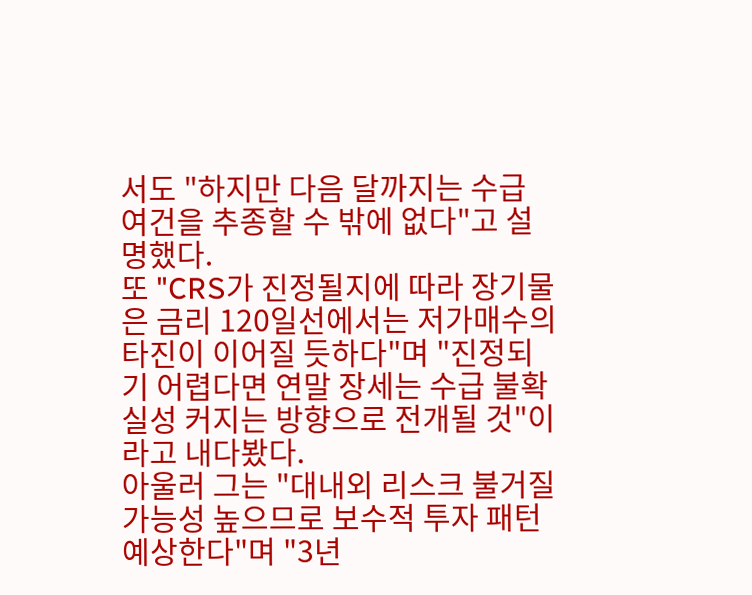서도 "하지만 다음 달까지는 수급 여건을 추종할 수 밖에 없다"고 설명했다.
또 "CRS가 진정될지에 따라 장기물은 금리 120일선에서는 저가매수의 타진이 이어질 듯하다"며 "진정되기 어렵다면 연말 장세는 수급 불확실성 커지는 방향으로 전개될 것"이라고 내다봤다.
아울러 그는 "대내외 리스크 불거질 가능성 높으므로 보수적 투자 패턴 예상한다"며 "3년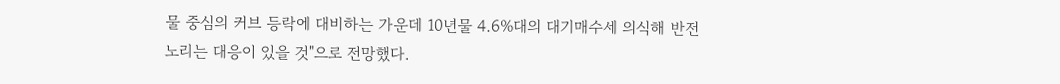물 중심의 커브 등락에 대비하는 가운데 10년물 4.6%대의 대기매수세 의식해 반전 노리는 대응이 있을 것"으로 전망했다.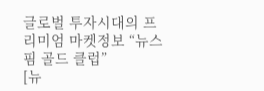글로벌 투자시대의 프리미엄 마켓정보 “뉴스핌 골드 클럽”
[뉴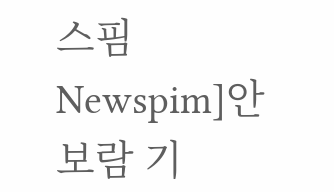스핌 Newspim]안보람 기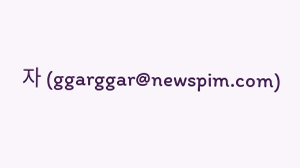자 (ggarggar@newspim.com)